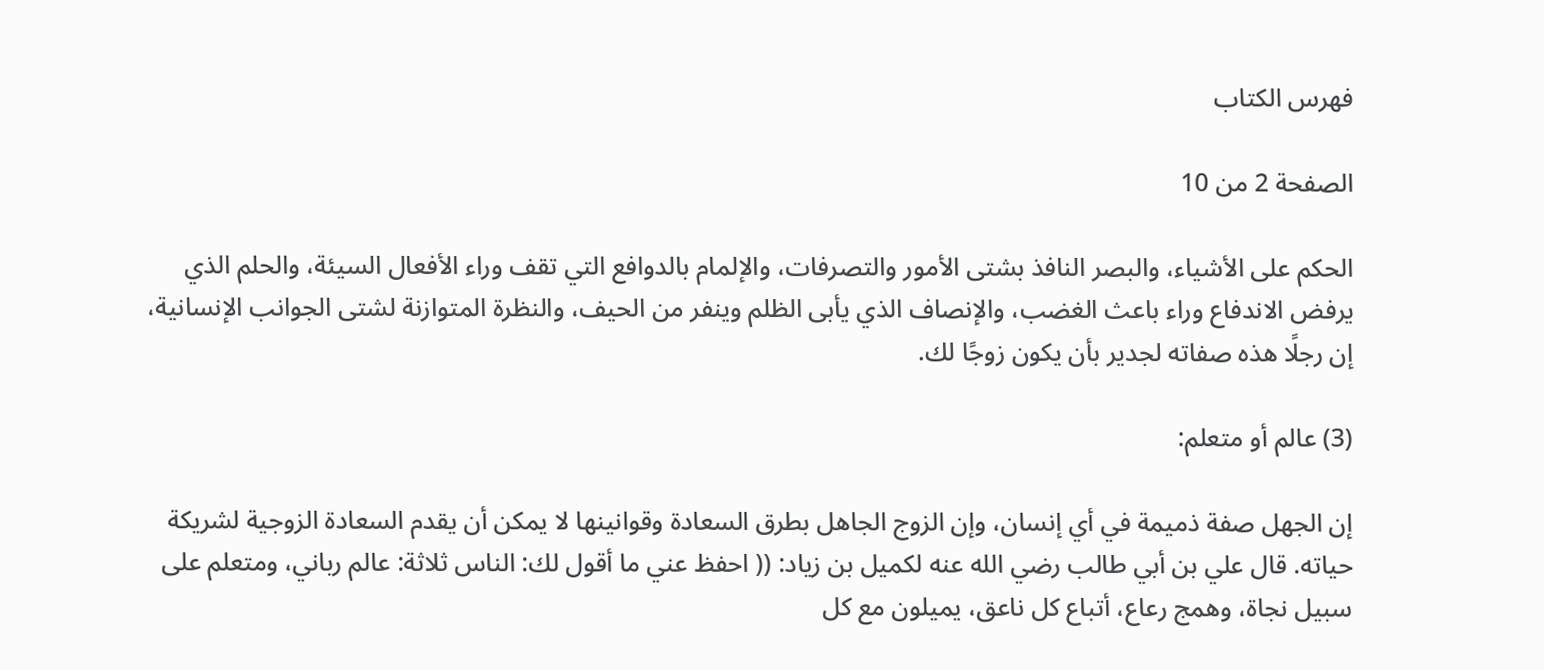فهرس الكتاب

الصفحة 2 من 10

الحكم على الأشياء، والبصر النافذ بشتى الأمور والتصرفات، والإلمام بالدوافع التي تقف وراء الأفعال السيئة، والحلم الذي يرفض الاندفاع وراء باعث الغضب، والإنصاف الذي يأبى الظلم وينفر من الحيف، والنظرة المتوازنة لشتى الجوانب الإنسانية، إن رجلًا هذه صفاته لجدير بأن يكون زوجًا لك.

(3) عالم أو متعلم:

إن الجهل صفة ذميمة في أي إنسان، وإن الزوج الجاهل بطرق السعادة وقوانينها لا يمكن أن يقدم السعادة الزوجية لشريكة حياته. قال علي بن أبي طالب رضي الله عنه لكميل بن زياد: (( احفظ عني ما أقول لك: الناس ثلاثة: عالم رباني، ومتعلم على سبيل نجاة، وهمج رعاع، أتباع كل ناعق، يميلون مع كل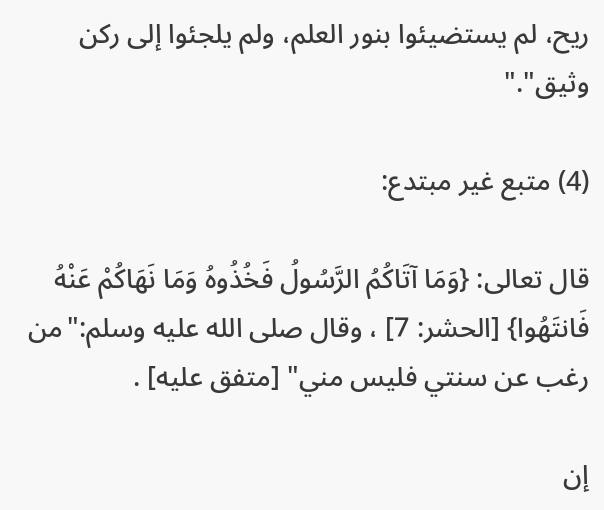ريح، لم يستضيئوا بنور العلم، ولم يلجئوا إلى ركن وثيق"."

(4) متبع غير مبتدع:

قال تعالى: {وَمَا آتَاكُمُ الرَّسُولُ فَخُذُوهُ وَمَا نَهَاكُمْ عَنْهُ فَانتَهُوا} [الحشر: 7] ، وقال صلى الله عليه وسلم:"من رغب عن سنتي فليس مني" [متفق عليه] .

إن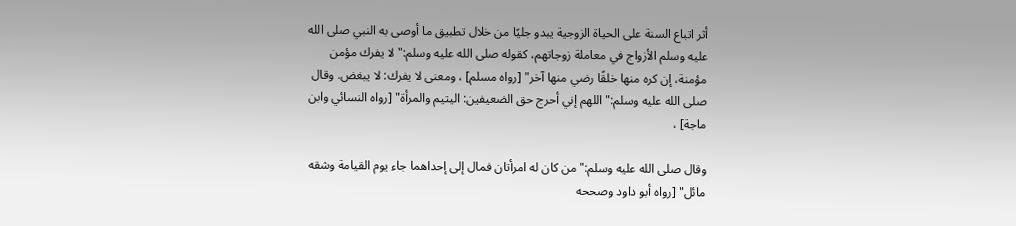أثر اتباع السنة على الحياة الزوجية يبدو جليًا من خلال تطبيق ما أوصى به النبي صلى الله عليه وسلم الأزواج في معاملة زوجاتهم، كقوله صلى الله عليه وسلم:"لا يفرك مؤمن مؤمنة، إن كره منها خلقًا رضي منها آخر" [رواه مسلم] ، ومعنى لا يفرك: لا يبغض. وقال صلى الله عليه وسلم:"اللهم إني أحرج حق الضعيفين: اليتيم والمرأة" [رواه النسائي وابن ماجة] ،

وقال صلى الله عليه وسلم:"من كان له امرأتان فمال إلى إحداهما جاء يوم القيامة وشقه مائل" [رواه أبو داود وصححه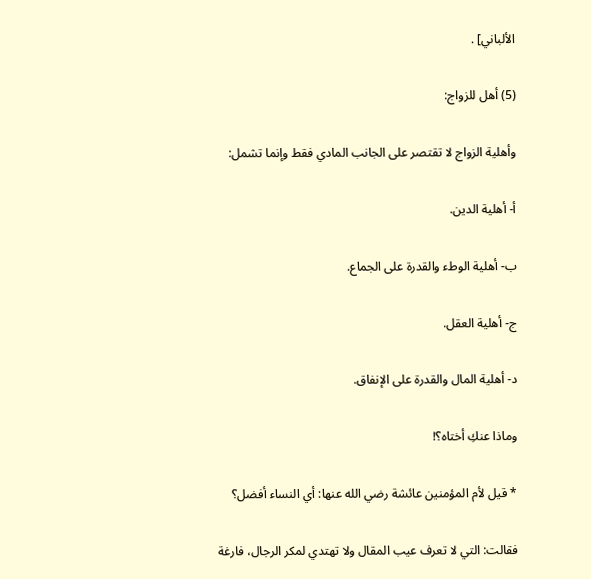الألباني] .

(5) أهل للزواج:

وأهلية الزواج لا تقتصر على الجانب المادي فقط وإنما تشمل:

أ- أهلية الدين.

ب- أهلية الوطء والقدرة على الجماع.

ج- أهلية العقل.

د- أهلية المال والقدرة على الإنفاق.

وماذا عنكِ أختاه؟!

* قيل لأم المؤمنين عائشة رضي الله عنها: أي النساء أفضل؟

فقالت: التي لا تعرف عيب المقال ولا تهتدي لمكر الرجال، فارغة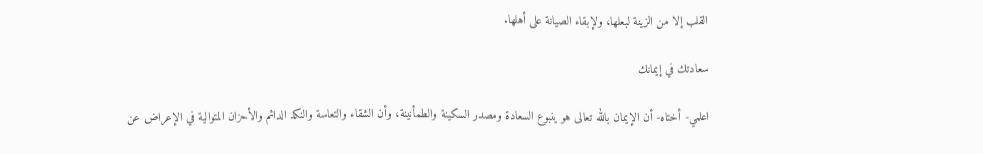القلب إلا من الزينة لبعلها، ولإبقاء الصيانة على أهلها.

سعادتك في إيمانك

اعلمي- أختاه- أن الإيمان بالله تعالى هو ينبوع السعادة ومصدر السكينة والطمأنينة، وأن الشقاء والتعاسة والنكد الدائم والأحزان المتوالية في الإعراض عن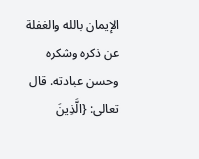الإيمان بالله والغفلة عن ذكره وشكره وحسن عبادته. قال تعالى: {الَّذِينَ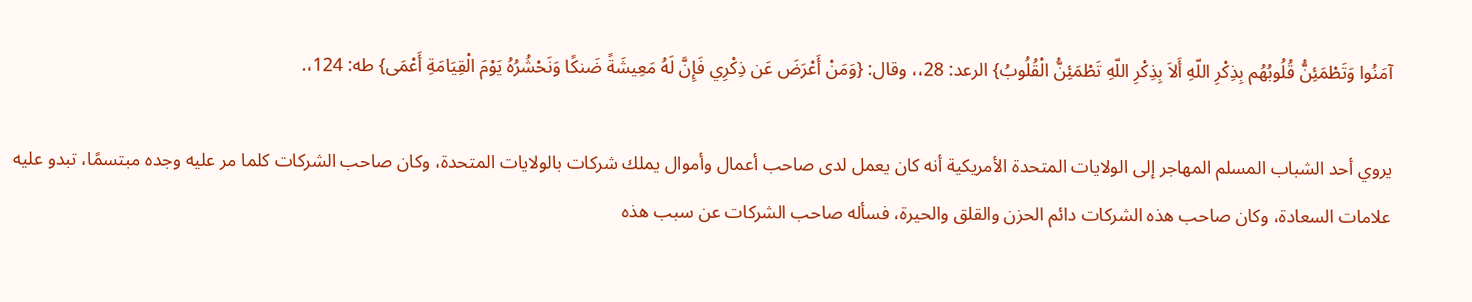آمَنُوا وَتَطْمَئِنُّ قُلُوبُهُم بِذِكْرِ اللّهِ أَلاَ بِذِكْرِ اللّهِ تَطْمَئِنُّ الْقُلُوبُ} الرعد: 28،، وقال: {وَمَنْ أَعْرَضَ عَن ذِكْرِي فَإِنَّ لَهُ مَعِيشَةً ضَنكًا وَنَحْشُرُهُ يَوْمَ الْقِيَامَةِ أَعْمَى} طه: 124،.

يروي أحد الشباب المسلم المهاجر إلى الولايات المتحدة الأمريكية أنه كان يعمل لدى صاحب أعمال وأموال يملك شركات بالولايات المتحدة، وكان صاحب الشركات كلما مر عليه وجده مبتسمًا، تبدو عليه علامات السعادة، وكان صاحب هذه الشركات دائم الحزن والقلق والحيرة، فسأله صاحب الشركات عن سبب هذه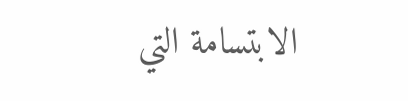الابتسامة التي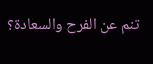تنم عن الفرح والسعادة؟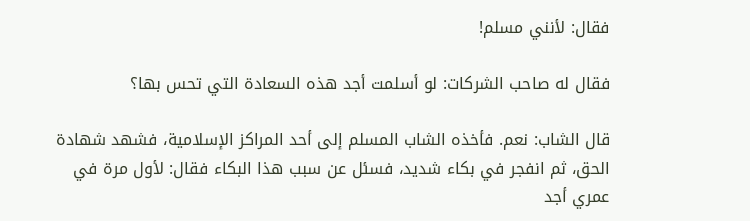فقال: لأنني مسلم!

فقال له صاحب الشركات: لو أسلمت أجد هذه السعادة التي تحس بها؟

قال الشاب: نعم. فأخذه الشاب المسلم إلى أحد المراكز الإسلامية، فشهد شهادة الحق، ثم انفجر في بكاء شديد، فسئل عن سبب هذا البكاء فقال: لأول مرة في عمري أجد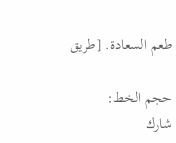طعم السعادة. [طريق

حجم الخط:
شارك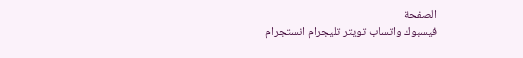الصفحة
فيسبوك واتساب تويتر تليجرام انستجرام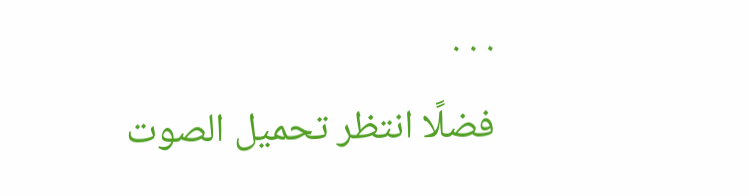. . .
فضلًا انتظر تحميل الصوت